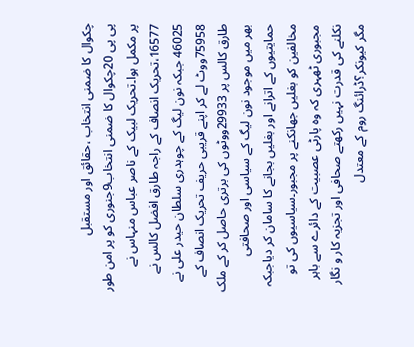چکوال کا ضمنی انتخاب ،حقائق اور مستقبل
پی پی 20چکوال کا ضمنی انتخاب9جنوری کو پر امن طور پر مکمل ہوا۔تحریک لبیک کے ناصر عباس منہاس نے 16577،تحریک انصاف کے راجہ طارق افضل کالس نے 46025 جبکہ نون لیگ کے چوہدری سلطان حیدر علی نے 75958ووٹ لے کر اپنے قریبی حریف تحریک انصاف کے طارق کالس پر 29933ووٹوں کی برتری حاصل کر کے ملک بھر میں موجود نون لیگ کے سیاسی اور صحافتی حمایتیوں کے اترانے اور بغلیں بجانے کا سامان کر دیاجبکہ مخالفین کو بغلیں جھانکنے پر مجبور۔سیاسیوں کی تو مجبوری ٹھہری کہ وہ پارٹی عصبیت کے دائرے سے باہر نکلنے کی قدرت نہیں رکھتے صحافی اور تجزیہ کار و نگار مگر کیونکر؟ڈرائنگ روم کے معتدل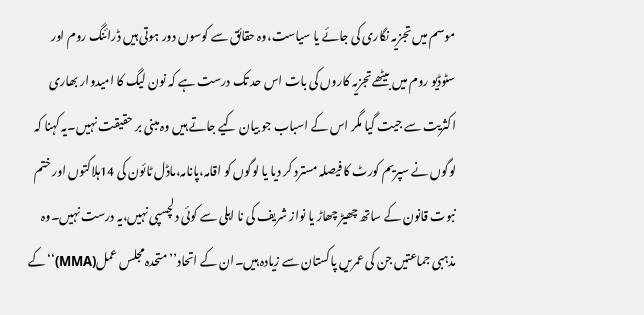موسم میں تجزیہ نگاری کی جائے یا سیاست،وہ حقائق سے کوسوں دور ہوتی ہیں ڈرائنگ روم اور سٹوڈیو روم میں بیٹھے تجزیہ کاروں کی بات اس حد تک درست ہے کہ نون لیگ کا امیدوار بھاری اکثریت سے جیت گیا مگر اس کے اسباب جو بیان کیے جاتے ہیں وہ مبنی بر حقیقت نہیں۔یہ کہنا کہ لوگوں نے سپریم کورٹ کا فیصلہ مسترد کر دیا یا لوگوں کو اقامہ،پانامہ،ماڈل ٹائون کی 14ہلاکتوں اور ختم نبوت قانون کے ساتھ چھیڑ چھاڑ یا نواز شریف کی نا اہلی سے کوئی دلچسپی نہیں،یہ درست نہیں۔وہ مذہبی جماعتیں جن کی عمریں پاکستان سے زیادہ ہیں۔ان کے اتحاد’’متحدہ مجلس عمل(MMA)‘‘کے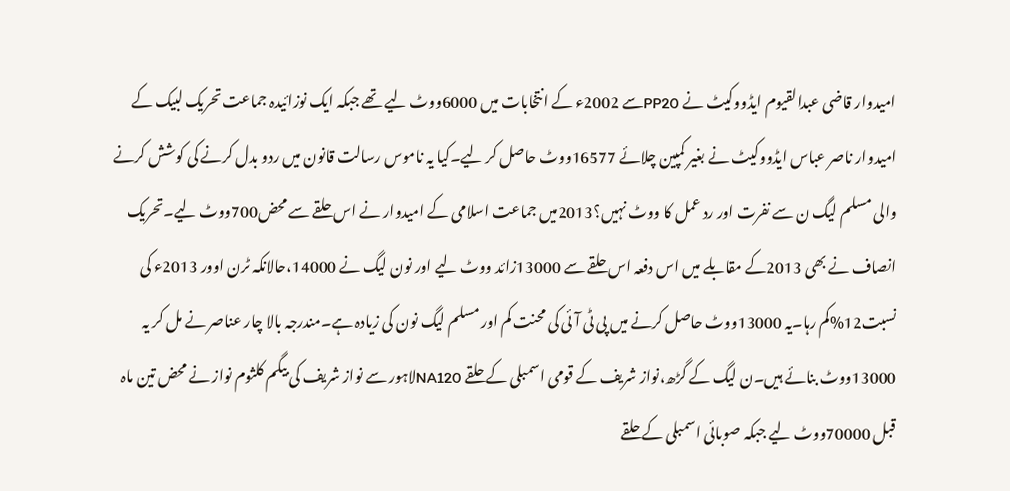امیدوار قاضی عبدالقیوم ایڈووکیٹ نے PP20سے 2002ء کے انتخابات میں 6000ووٹ لیے تھے جبکہ ایک نوزائیدہ جماعت تحریک لبیک کے امیدوار ناصر عباس ایڈووکیٹ نے بغیر کمپین چلائے 16577ووٹ حاصل کر لیے۔کیا یہ ناموس رسالت قانون میں ردو بدل کرنے کی کوشش کرنے والی مسلم لیگ ن سے نفرت اور رد عمل کا ووٹ نہیں؟2013میں جماعت اسلامی کے امیدوار نے اس حلقے سے محض700ووٹ لیے۔تحریک انصاف نے بھی 2013کے مقابلے میں اس دفعہ اس حلقے سے 13000زائد ووٹ لیے اور نون لیگ نے 14000،حالانکہ ٹرن اوور 2013ء کی نسبت12%کم رہا۔یہ 13000ووٹ حاصل کرنے میں پی ٹی آئی کی محنت کم اور مسلم لیگ نون کی زیادہ ہے۔مندرجہ بالا چار عناصر نے مل کر یہ 13000ووٹ بنائے ہیں۔ن لیگ کے گڑھ،نواز شریف کے قومی اسمبلی کے حلقے NA120لاہور سے نواز شریف کی بیگم کلثوم نواز نے محض تین ماہ قبل 70000ووٹ لیے جبکہ صوبائی اسمبلی کے حلقے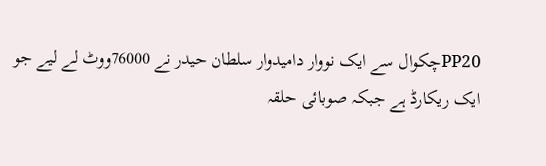PP20چکوال سے ایک نووار دامیدوار سلطان حیدر نے 76000ووٹ لے لیے جو ایک ریکارڈ ہے جبکہ صوبائی حلقہ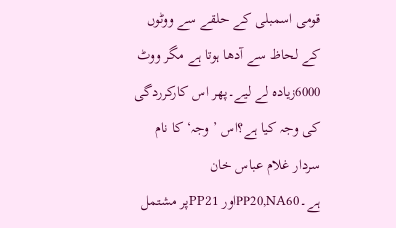قومی اسمبلی کے حلقے سے ووٹوں کے لحاظ سے آدھا ہوتا ہے مگر ووٹ 6000زیادہ لے لیے۔پھر اس کارکرردگی کی وجہ کیا ہے؟اس ’وجہ‘کا نام سردار غلام عباس خان ہے۔PP20,NA60اور PP21پر مشتمل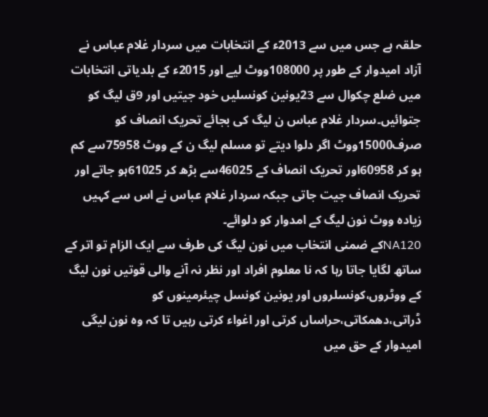حلقہ ہے جس میں سے 2013ء کے انتخابات میں سردار غلام عباس نے آزاد امیدوار کے طور پر 108000ووٹ لیے اور 2015ء کے بلدیاتی انتخابات میں ضلع چکوال سے 23یونین کونسلیں خود جیتیں اور 9ق لیگ کو جتوائیں۔سردار غلام عباس ن لیگ کی بجائے تحریک انصاف کو صرف15000ووٹ اگر دلوا دیتے تو مسلم لیگ ن کے ووٹ 75958سے کم ہو کر 60958اور تحریک انصاف کے 46025سے بڑھ کر 61025ہو جاتے اور تحریک انصاف جیت جاتی جبکہ سردار غلام عباس نے اس سے کہیں زیادہ ووٹ نون لیگ کے امدوار کو دلوائے۔
NA120کے ضمنی انتخاب میں نون لیگ کی طرف سے ایک الزام تو اتر کے ساتھ لگایا جاتا رہا کہ نا معلوم افراد اور نظر نہ آنے والی قوتیں نون لیگ کے ووٹروں،کونسلروں اور یونین کونسل چیئرمینوں کو ڈراتی،دھمکاتی،حراساں کرتی اور اغواء کرتی رہیں تا کہ وہ نون لیگی امیدوار کے حق میں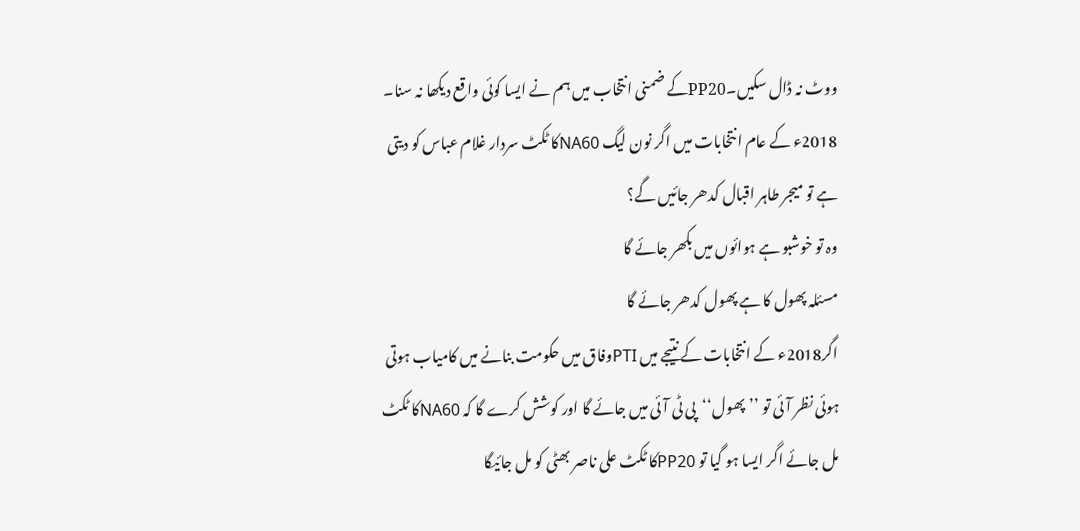ووٹ نہ ڈال سکیں۔PP20کے ضمنی انتخاب میں ہم نے ایسا کوئی واقع دیکھا نہ سنا۔
2018ء کے عام انتخابات میں اگر نون لیگ NA60کا ٹکٹ سردار غلام عباس کو دیتی ہے تو میجر طاہر اقبال کدھر جائیں گے؟
وہ تو خوشبو ہے ہوائوں میں بکھر جائے گا
مسئلہ پھول کا ہے پھول کدھر جائے گا
اگر2018ء کے انتخابات کے نتیجے میں PTIوفاق میں حکومت بنانے میں کامیاب ہوتی ہوئی نظر آئی تو ’’پھول‘‘پی ٹی آئی میں جائے گا اور کوشش کرے گا کہ NA60کا ٹکٹ مل جائے اگر ایسا ہو گیا تو PP20کا ٹکٹ علی ناصر بھٹی کو مل جائیگا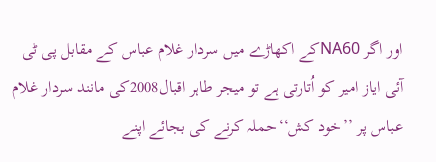اور اگر NA60کے اکھاڑے میں سردار غلام عباس کے مقابل پی ٹی آئی ایاز امیر کو اُتارتی ہے تو میجر طاہر اقبال2008کی مانند سردار غلام عباس پر ’’خود کش‘‘حملہ کرنے کی بجائے اپنے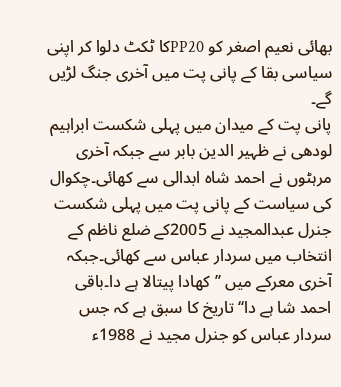بھائی نعیم اصغر کو PP20کا ٹکٹ دلوا کر اپنی سیاسی بقا کے پانی پت میں آخری جنگ لڑیں گے۔
پانی پت کے میدان میں پہلی شکست ابراہیم لودھی نے ظہیر الدین بابر سے جبکہ آخری مرہٹوں نے احمد شاہ ابدالی سے کھائی۔چکوال کی سیاست کے پانی پت میں پہلی شکست جنرل عبدالمجید نے 2005کے ضلع ناظم کے انتخاب میں سردار عباس سے کھائی۔جبکہ آخری معرکے میں ’’کھادا پیتالا ہے دا۔باقی احمد شا ہے دا‘‘تاریخ کا سبق ہے کہ جس سردار عباس کو جنرل مجید نے 1988ء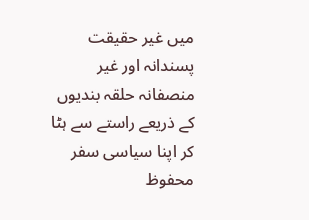میں غیر حقیقت پسندانہ اور غیر منصفانہ حلقہ بندیوں کے ذریعے راستے سے ہٹا کر اپنا سیاسی سفر محفوظ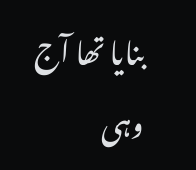بنایا تھا آج وہی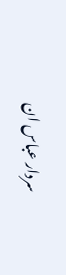سردار عباس ان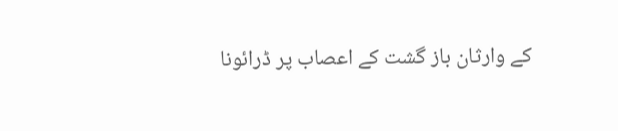کے وارثان باز گشت کے اعصاب پر ڈرائونا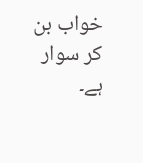خواب بن کر سوار ہے۔